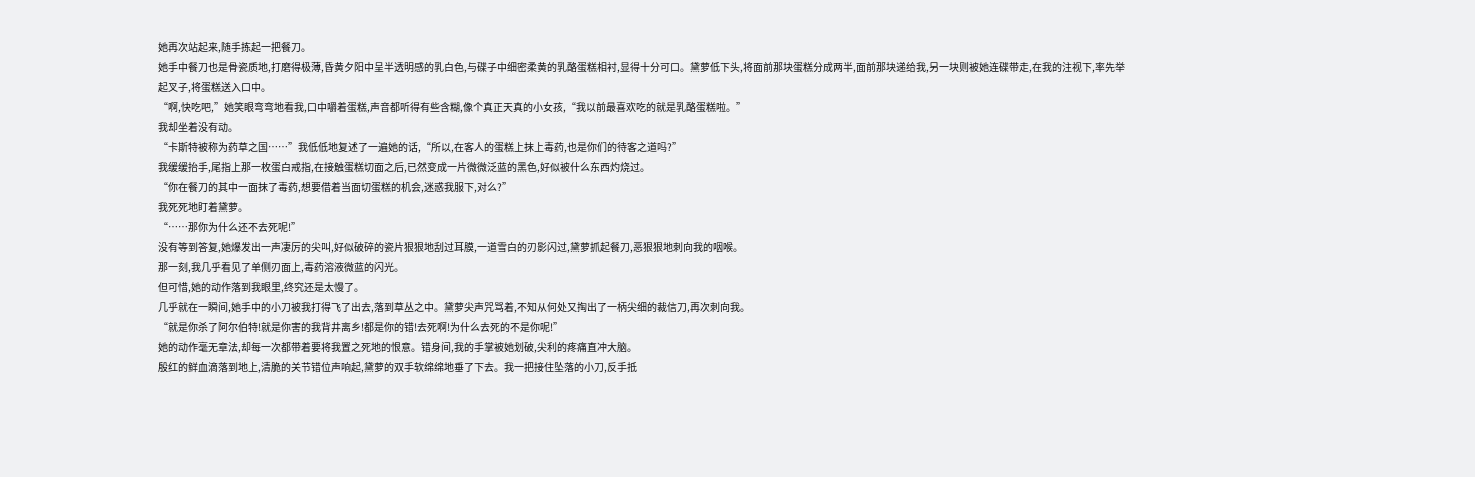她再次站起来,随手拣起一把餐刀。
她手中餐刀也是骨瓷质地,打磨得极薄,昏黄夕阳中呈半透明感的乳白色,与碟子中细密柔黄的乳酪蛋糕相衬,显得十分可口。黛萝低下头,将面前那块蛋糕分成两半,面前那块递给我,另一块则被她连碟带走,在我的注视下,率先举起叉子,将蛋糕送入口中。
“啊,快吃吧,”她笑眼弯弯地看我,口中嚼着蛋糕,声音都听得有些含糊,像个真正天真的小女孩,“我以前最喜欢吃的就是乳酪蛋糕啦。”
我却坐着没有动。
“卡斯特被称为药草之国……”我低低地复述了一遍她的话,“所以,在客人的蛋糕上抹上毒药,也是你们的待客之道吗?”
我缓缓抬手,尾指上那一枚蛋白戒指,在接触蛋糕切面之后,已然变成一片微微泛蓝的黑色,好似被什么东西灼烧过。
“你在餐刀的其中一面抹了毒药,想要借着当面切蛋糕的机会,迷惑我服下,对么?”
我死死地盯着黛萝。
“……那你为什么还不去死呢!”
没有等到答复,她爆发出一声凄厉的尖叫,好似破碎的瓷片狠狠地刮过耳膜,一道雪白的刃影闪过,黛萝抓起餐刀,恶狠狠地刺向我的咽喉。
那一刻,我几乎看见了单侧刃面上,毒药溶液微蓝的闪光。
但可惜,她的动作落到我眼里,终究还是太慢了。
几乎就在一瞬间,她手中的小刀被我打得飞了出去,落到草丛之中。黛萝尖声咒骂着,不知从何处又掏出了一柄尖细的裁信刀,再次刺向我。
“就是你杀了阿尔伯特!就是你害的我背井离乡!都是你的错!去死啊!为什么去死的不是你呢!”
她的动作毫无章法,却每一次都带着要将我置之死地的恨意。错身间,我的手掌被她划破,尖利的疼痛直冲大脑。
殷红的鲜血滴落到地上,清脆的关节错位声响起,黛萝的双手软绵绵地垂了下去。我一把接住坠落的小刀,反手抵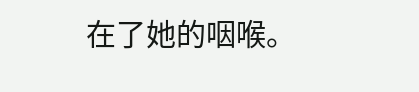在了她的咽喉。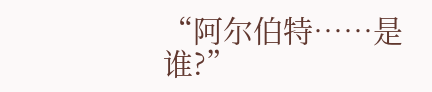“阿尔伯特……是谁?”